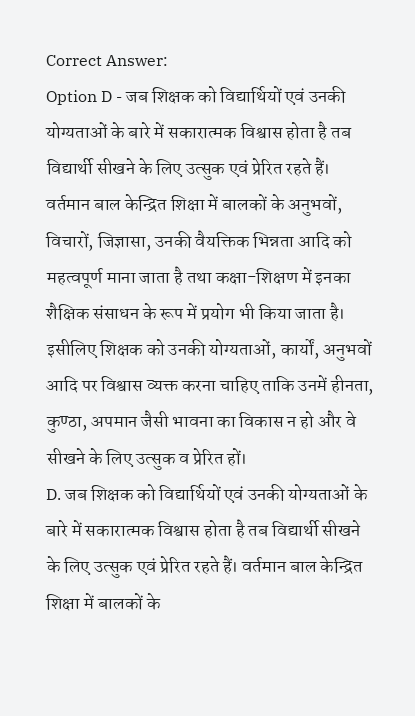Correct Answer:
Option D - जब शिक्षक को विद्यार्थियों एवं उनकी योग्यताओं के बारे में सकारात्मक विश्वास होता है तब विद्यार्थी सीखने के लिए उत्सुक एवं प्रेरित रहते हैं। वर्तमान बाल केन्द्रित शिक्षा में बालकों के अनुभवों, विचारों, जिज्ञासा, उनकी वैयक्तिक भिन्नता आदि को महत्वपूर्ण माना जाता है तथा कक्षा-शिक्षण में इनका शैक्षिक संसाधन के रूप में प्रयोग भी किया जाता है। इसीलिए शिक्षक को उनकी योग्यताओं, कार्यों, अनुभवों आदि पर विश्वास व्यक्त करना चाहिए ताकि उनमें हीनता, कुण्ठा, अपमान जैसी भावना का विकास न हो और वे सीखने के लिए उत्सुक व प्रेरित हों।
D. जब शिक्षक को विद्यार्थियों एवं उनकी योग्यताओं के बारे में सकारात्मक विश्वास होता है तब विद्यार्थी सीखने के लिए उत्सुक एवं प्रेरित रहते हैं। वर्तमान बाल केन्द्रित शिक्षा में बालकों के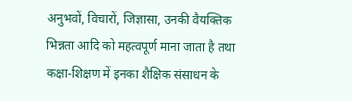अनुभवों, विचारों, जिज्ञासा, उनकी वैयक्तिक भिन्नता आदि को महत्वपूर्ण माना जाता है तथा कक्षा-शिक्षण में इनका शैक्षिक संसाधन के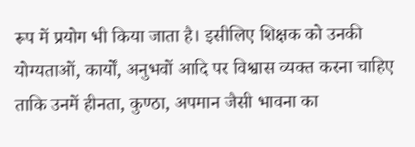रूप में प्रयोग भी किया जाता है। इसीलिए शिक्षक को उनकी योग्यताओं, कार्यों, अनुभवों आदि पर विश्वास व्यक्त करना चाहिए ताकि उनमें हीनता, कुण्ठा, अपमान जैसी भावना का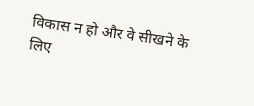विकास न हो और वे सीखने के लिए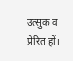उत्सुक व प्रेरित हों।